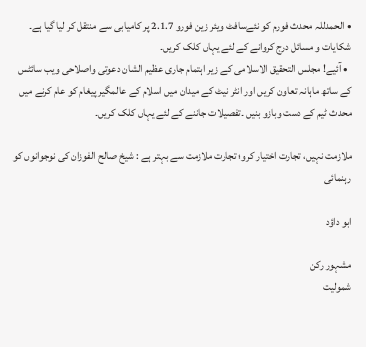• الحمدللہ محدث فورم کو نئےسافٹ ویئر زین فورو 2.1.7 پر کامیابی سے منتقل کر لیا گیا ہے۔ شکایات و مسائل درج کروانے کے لئے یہاں کلک کریں۔
  • آئیے! مجلس التحقیق الاسلامی کے زیر اہتمام جاری عظیم الشان دعوتی واصلاحی ویب سائٹس کے ساتھ ماہانہ تعاون کریں اور انٹر نیٹ کے میدان میں اسلام کے عالمگیر پیغام کو عام کرنے میں محدث ٹیم کے دست وبازو بنیں ۔تفصیلات جاننے کے لئے یہاں کلک کریں۔

ملازمت نہیں، تجارت اختیار کرو؛ تجارت ملازمت سے بہتر ہے : شیخ صالح الفوزان کی نوجوانوں کو رہنمائی

ابو داؤد

مشہور رکن
شمولیت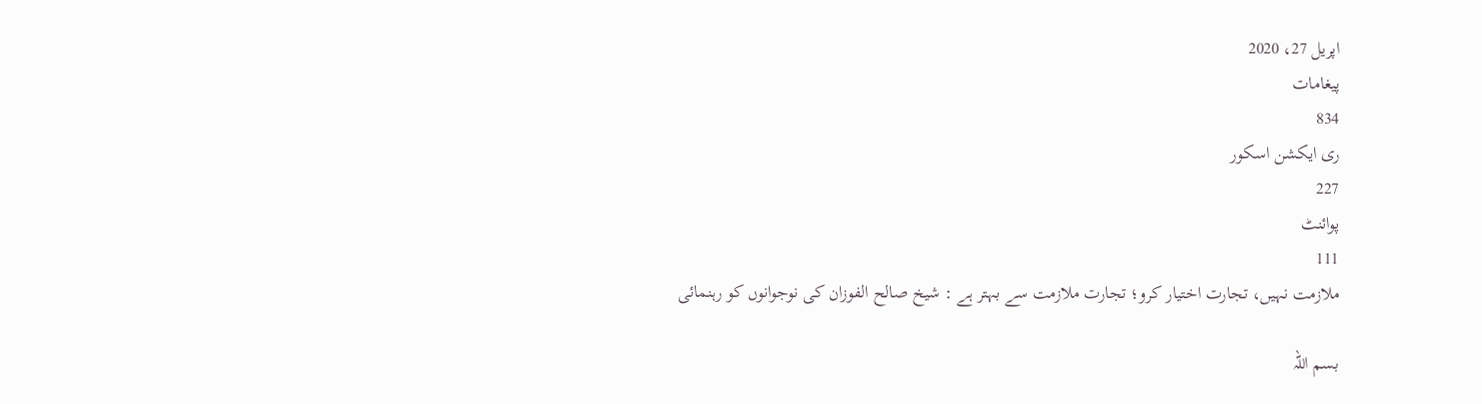اپریل 27، 2020
پیغامات
834
ری ایکشن اسکور
227
پوائنٹ
111
ملازمت نہیں، تجارت اختیار کرو؛ تجارت ملازمت سے بہتر ہے : شیخ صالح الفوزان کی نوجوانوں کو رہنمائی

بسم اللہ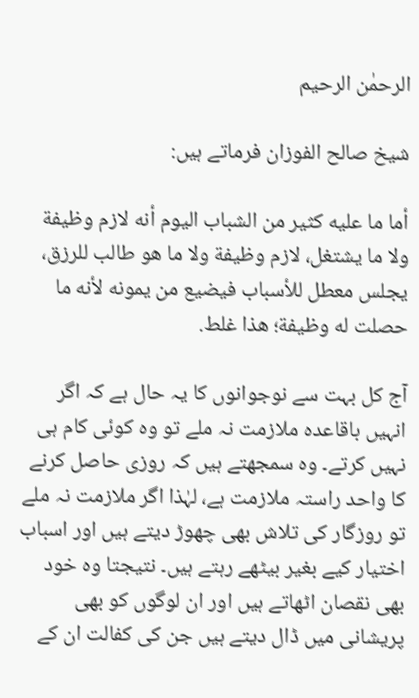الرحمٰن الرحیم

شیخ صالح الفوزان فرماتے ہیں:

أما ما عليه كثير من الشباب اليوم أنه لازم وظيفة ولا ما يشتغل، لازم وظيفة ولا ما هو طالب للرزق، يجلس معطل للأسباب فيضيع من يمونه لأنه ما حصلت له وظيفة؛ هذا غلط.

آج کل بہت سے نوجوانوں کا یہ حال ہے کہ اگر انہیں باقاعدہ ملازمت نہ ملے تو وہ کوئی کام ہی نہیں کرتے۔ وہ سمجھتے ہیں کہ روزی حاصل کرنے کا واحد راستہ ملازمت ہے، لہٰذا اگر ملازمت نہ ملے تو روزگار کی تلاش بھی چھوڑ دیتے ہیں اور اسباب اختیار کیے بغیر بیٹھے رہتے ہیں۔ نتیجتا وہ خود بھی نقصان اٹھاتے ہیں اور ان لوگوں کو بھی پریشانی میں ڈال دیتے ہیں جن کی کفالت ان کے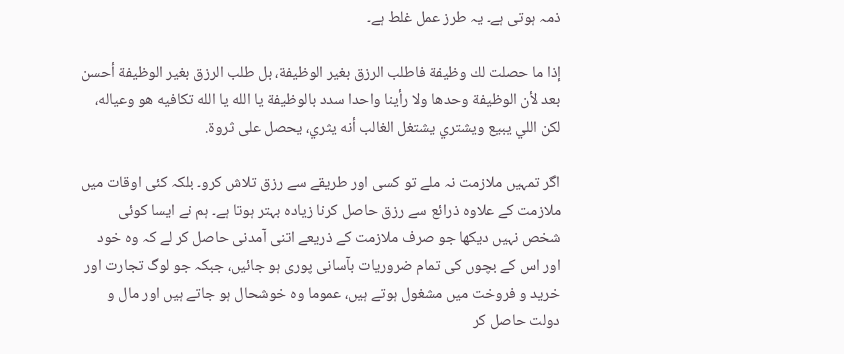ذمہ ہوتی ہے۔ یہ طرز عمل غلط ہے۔

إذا ما حصلت لك وظيفة فاطلب الرزق بغير الوظيفة، بل طلب الرزق بغير الوظيفة أحسن بعد لأن الوظيفة وحدها ولا رأينا واحدا سدد بالوظيفة يا الله يا الله تكافيه هو وعياله، لكن اللي يبيع ويشتري يشتغل الغالب أنه يثري، يحصل على ثروة.

اگر تمہیں ملازمت نہ ملے تو کسی اور طریقے سے رزق تلاش کرو۔ بلکہ کئی اوقات میں ملازمت کے علاوہ ذرائع سے رزق حاصل کرنا زیادہ بہتر ہوتا ہے۔ ہم نے ایسا کوئی شخص نہیں دیکھا جو صرف ملازمت کے ذریعے اتنی آمدنی حاصل کر لے کہ وہ خود اور اس کے بچوں کی تمام ضروریات بآسانی پوری ہو جائیں، جبکہ جو لوگ تجارت اور خرید و فروخت میں مشغول ہوتے ہیں، عموما وہ خوشحال ہو جاتے ہیں اور مال و دولت حاصل کر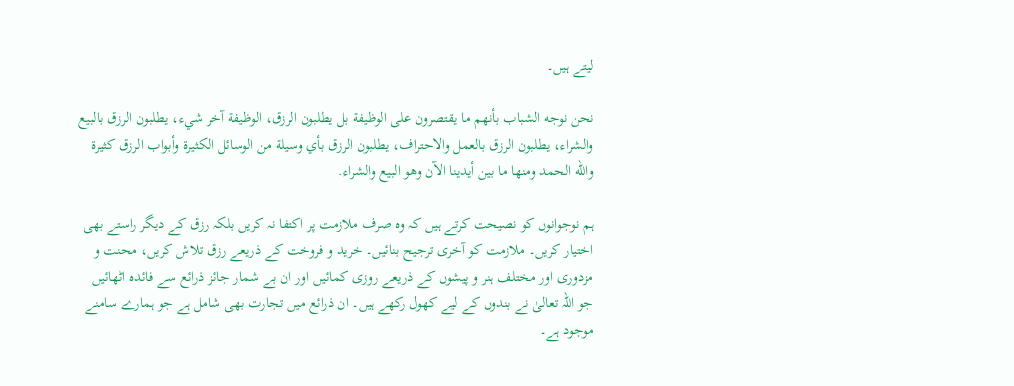لیتے ہیں۔

نحن نوجه الشباب بأنهم ما يقتصرون على الوظيفة بل يطلبون الرزق، الوظيفة آخر شيء، يطلبون الرزق بالبيع والشراء، يطلبون الرزق بالعمل والاحتراف، يطلبون الرزق بأي وسيلة من الوسائل الكثيرة وأبواب الرزق كثيرة والله الحمد ومنها ما بين أيدينا الآن وهو البيع والشراء.

ہم نوجوانوں کو نصیحت کرتے ہیں کہ وہ صرف ملازمت پر اکتفا نہ کریں بلکہ رزق کے دیگر راستے بھی اختیار کریں۔ ملازمت کو آخری ترجیح بنائیں۔ خرید و فروخت کے ذریعے رزق تلاش کریں، محنت و مزدوری اور مختلف ہنر و پیشوں کے ذریعے روزی کمائیں اور ان بے شمار جائز ذرائع سے فائدہ اٹھائیں جو اللہ تعالیٰ نے بندوں کے لیے کھول رکھے ہیں۔ ان ذرائع میں تجارت بھی شامل ہے جو ہمارے سامنے موجود ہے۔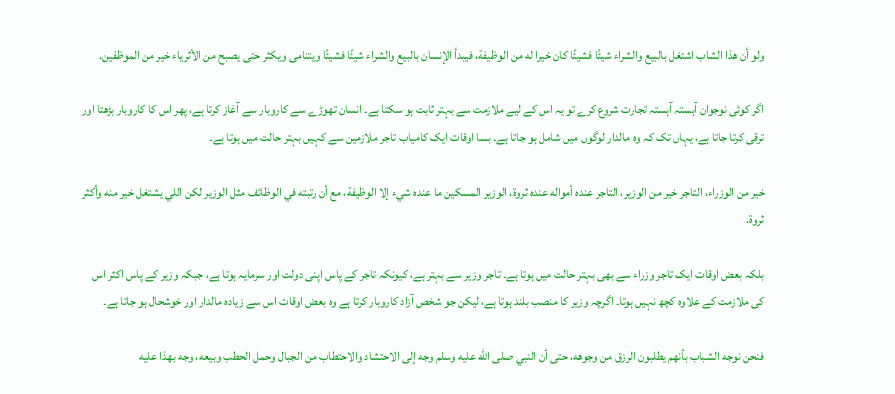ولو أن هذا الشاب اشتغل بالبيع والشراء شيئًا فشيئًا كان خيرا له من الوظيفة، فيبدأ الإنسان بالبيع والشراء شيئًا فشيئًا ويتنامى ويكثر حتى يصبح من الأثرياء خير من الموظفين.

اگر کوئی نوجوان آہستہ آہستہ تجارت شروع کرے تو یہ اس کے لیے ملازمت سے بہتر ثابت ہو سکتا ہے۔ انسان تھوڑے سے کاروبار سے آغاز کرتا ہے، پھر اس کا کاروبار بڑھتا اور ترقی کرتا جاتا ہے، یہاں تک کہ وہ مالدار لوگوں میں شامل ہو جاتا ہے۔ بسا اوقات ایک کامیاب تاجر ملازمین سے کہیں بہتر حالت میں ہوتا ہے۔

خير من الوزراء، التاجر خير من الوزير، التاجر عنده أمواله عنده ثروة، الوزير المسكين ما عنده شيء إلا الوظيفة، مع أن رتبته في الوظائف مثل الوزير لكن اللي يشتغل خير منه وأكثر ثروة.

بلکہ بعض اوقات ایک تاجر وزراء سے بھی بہتر حالت میں ہوتا ہے۔ تاجر وزیر سے بہتر ہے، کیونکہ تاجر کے پاس اپنی دولت اور سرمایہ ہوتا ہے، جبکہ وزیر کے پاس اکثر اس کی ملازمت کے علاوہ کچھ نہیں ہوتا۔ اگرچہ وزیر کا منصب بلند ہوتا ہے، لیکن جو شخص آزاد کاروبار کرتا ہے وہ بعض اوقات اس سے زیادہ مالدار اور خوشحال ہو جاتا ہے۔

فنحن نوجه الشباب بأنهم يطلبون الرزق من وجوهه، حتى أن النبي صلى الله عليه وسلم وجه إلى الاحتشاد والاحتطاب من الجبال وحمل الحطب وبيعه، وجه بهذا عليه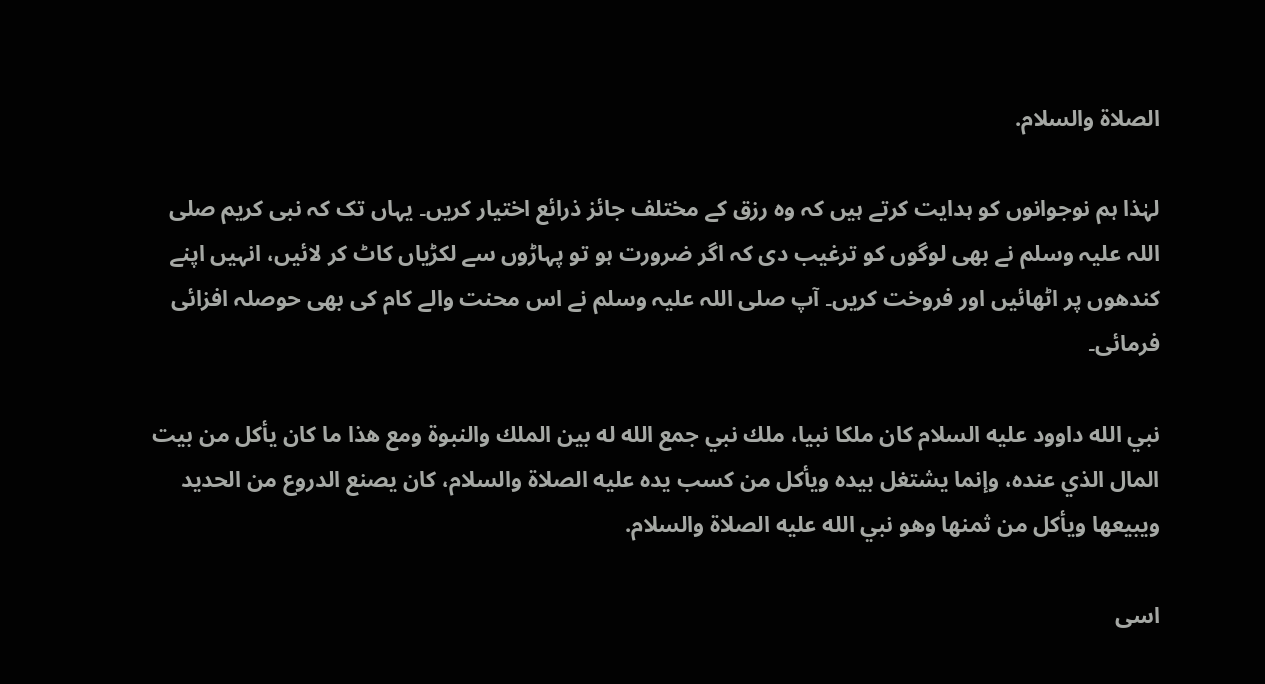الصلاة والسلام.

لہٰذا ہم نوجوانوں کو ہدایت کرتے ہیں کہ وہ رزق کے مختلف جائز ذرائع اختیار کریں۔ یہاں تک کہ نبی کریم صلی اللہ علیہ وسلم نے بھی لوگوں کو ترغیب دی کہ اگر ضرورت ہو تو پہاڑوں سے لکڑیاں کاٹ کر لائیں، انہیں اپنے کندھوں پر اٹھائیں اور فروخت کریں۔ آپ صلی اللہ علیہ وسلم نے اس محنت والے کام کی بھی حوصلہ افزائی فرمائی۔

نبي الله داوود عليه السلام كان ملكا نبيا، ملك نبي جمع الله له بين الملك والنبوة ومع هذا ما كان يأكل من بيت المال الذي عنده، وإنما يشتغل بيده ويأكل من كسب يده عليه الصلاة والسلام، كان يصنع الدروع من الحديد ويبيعها ويأكل من ثمنها وهو نبي الله عليه الصلاة والسلام.

اسی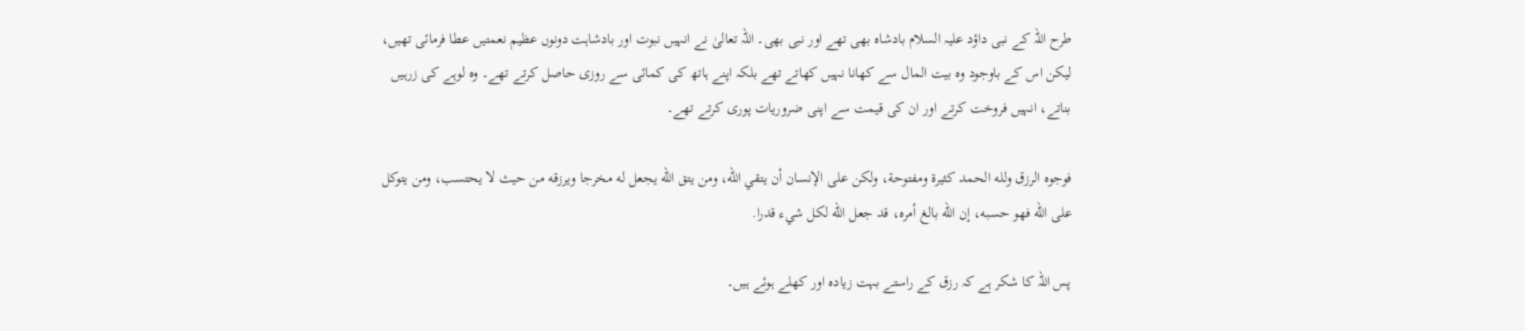طرح اللہ کے نبی داؤد علیہ السلام بادشاہ بھی تھے اور نبی بھی۔ اللہ تعالیٰ نے انہیں نبوت اور بادشاہت دونوں عظیم نعمتیں عطا فرمائی تھیں، لیکن اس کے باوجود وہ بیت المال سے کھانا نہیں کھاتے تھے بلکہ اپنے ہاتھ کی کمائی سے روزی حاصل کرتے تھے۔ وہ لوہے کی زرہیں بناتے، انہیں فروخت کرتے اور ان کی قیمت سے اپنی ضروریات پوری کرتے تھے۔

فوجوه الرزق ولله الحمد كثيرة ومفتوحة، ولكن على الإنسان أن يتقي الله، ومن يتق الله يجعل له مخرجا ويرزقه من حيث لا يحتسب، ومن يتوكل على الله فهو حسبه، إن الله بالغ أمره، قد جعل الله لكل شيء قدرا.

پس اللہ کا شکر ہے کہ رزق کے راستے بہت زیادہ اور کھلے ہوئے ہیں۔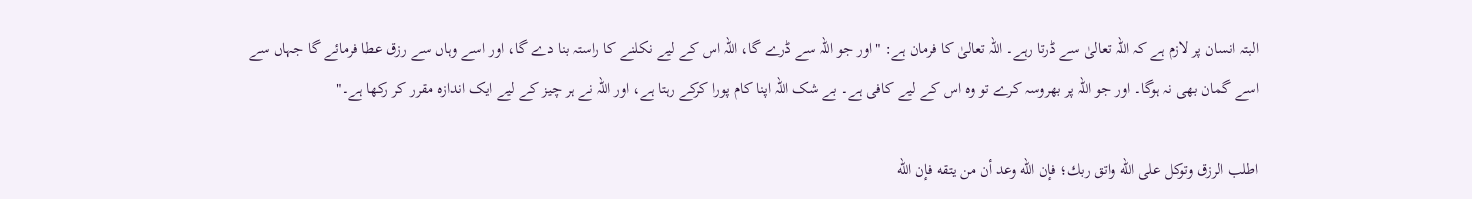البتہ انسان پر لازم ہے کہ اللہ تعالیٰ سے ڈرتا رہے۔ اللہ تعالیٰ کا فرمان ہے: "اور جو اللہ سے ڈرے گا، اللہ اس کے لیے نکلنے کا راستہ بنا دے گا، اور اسے وہاں سے رزق عطا فرمائے گا جہاں سے اسے گمان بھی نہ ہوگا۔ اور جو اللہ پر بھروسہ کرے تو وہ اس کے لیے کافی ہے۔ بے شک اللہ اپنا کام پورا کرکے رہتا ہے، اور اللہ نے ہر چیز کے لیے ایک اندازہ مقرر کر رکھا ہے۔"

اطلب الرزق وتوكل على الله واتق ربك؛ فإن الله وعد أن من يتقه فإن الله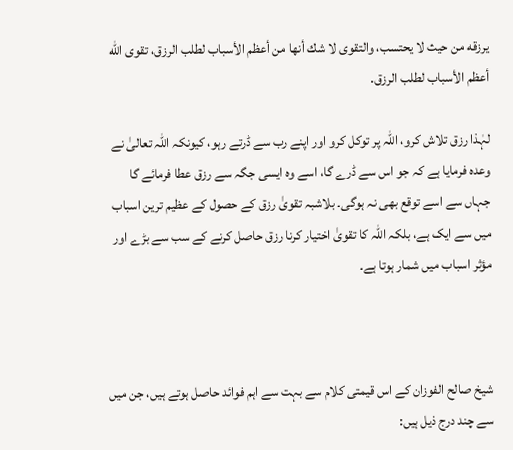يرزقه من حيث لا يحتسب، والتقوى لا شك أنها من أعظم الأسباب لطلب الرزق، تقوى الله أعظم الأسباب لطلب الرزق.

لہٰذا رزق تلاش کرو، اللہ پر توکل کرو اور اپنے رب سے ڈرتے رہو، کیونکہ اللہ تعالیٰ نے وعدہ فرمایا ہے کہ جو اس سے ڈرے گا، اسے وہ ایسی جگہ سے رزق عطا فرمائے گا جہاں سے اسے توقع بھی نہ ہوگی۔ بلاشبہ تقویٰ رزق کے حصول کے عظیم ترین اسباب میں سے ایک ہے، بلکہ اللہ کا تقویٰ اختیار کرنا رزق حاصل کرنے کے سب سے بڑے اور مؤثر اسباب میں شمار ہوتا ہے۔



شیخ صالح الفوزان کے اس قیمتی کلام سے بہت سے اہم فوائد حاصل ہوتے ہیں، جن میں سے چند درج ذیل ہیں: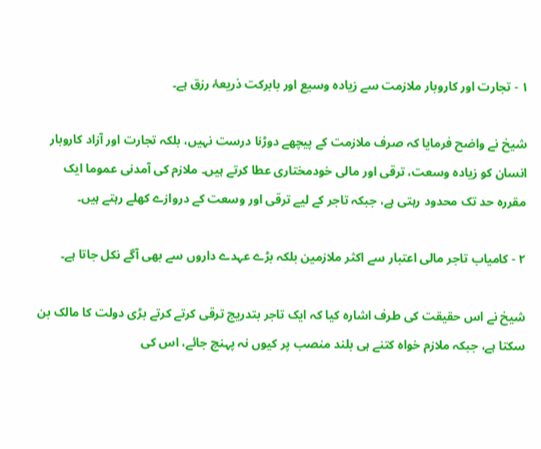١ - تجارت اور کاروبار ملازمت سے زیادہ وسیع اور بابرکت ذریعۂ رزق ہے۔

شیخ نے واضح فرمایا کہ صرف ملازمت کے پیچھے دوڑنا درست نہیں، بلکہ تجارت اور آزاد کاروبار انسان کو زیادہ وسعت، ترقی اور مالی خودمختاری عطا کرتے ہیں۔ ملازم کی آمدنی عموما ایک مقررہ حد تک محدود رہتی ہے، جبکہ تاجر کے لیے ترقی اور وسعت کے دروازے کھلے رہتے ہیں۔

٢ - کامیاب تاجر مالی اعتبار سے اکثر ملازمین بلکہ بڑے عہدے داروں سے بھی آگے نکل جاتا ہے۔

شیخ نے اس حقیقت کی طرف اشارہ کیا کہ ایک تاجر بتدریج ترقی کرتے کرتے بڑی دولت کا مالک بن سکتا ہے، جبکہ ملازم خواہ کتنے ہی بلند منصب پر کیوں نہ پہنچ جائے، اس کی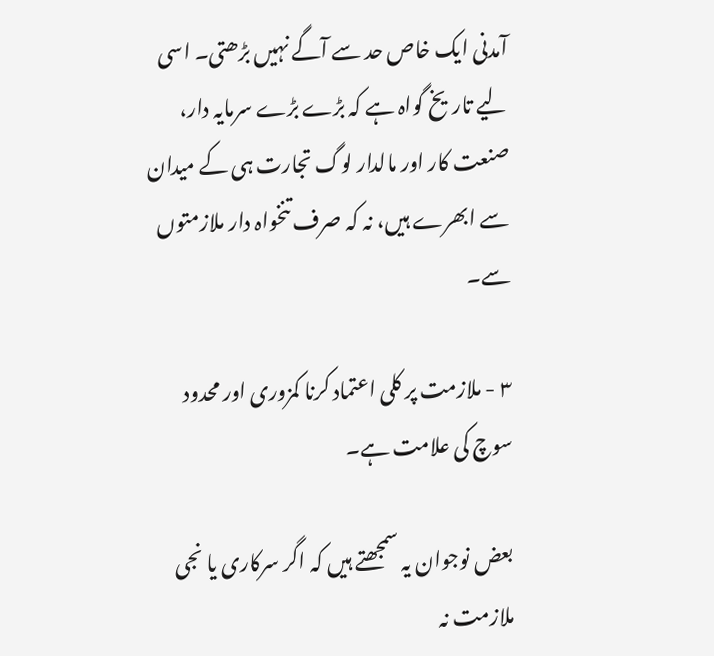آمدنی ایک خاص حد سے آگے نہیں بڑھتی۔ اسی لیے تاریخ گواہ ہے کہ بڑے بڑے سرمایہ دار، صنعت کار اور مالدار لوگ تجارت ہی کے میدان سے ابھرے ہیں، نہ کہ صرف تنخواہ دار ملازمتوں سے۔

٣ - ملازمت پر کلی اعتماد کرنا کمزوری اور محدود سوچ کی علامت ہے۔

بعض نوجوان یہ سمجھتے ہیں کہ اگر سرکاری یا نجی ملازمت نہ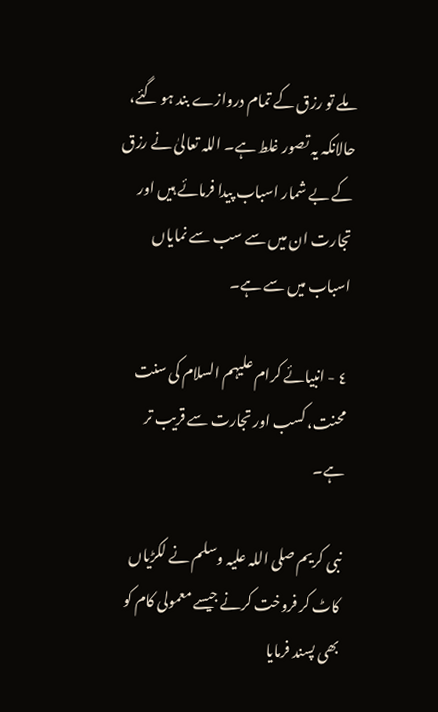ملے تو رزق کے تمام دروازے بند ہو گئے، حالانکہ یہ تصور غلط ہے۔ اللہ تعالیٰ نے رزق کے بے شمار اسباب پیدا فرمائے ہیں اور تجارت ان میں سے سب سے نمایاں اسباب میں سے ہے۔

٤ - انبیائے کرام علیہم السلام کی سنت محنت، کسب اور تجارت سے قریب تر ہے۔

نبی کریم صلی اللہ علیہ وسلم نے لکڑیاں کاٹ کر فروخت کرنے جیسے معمولی کام کو بھی پسند فرمایا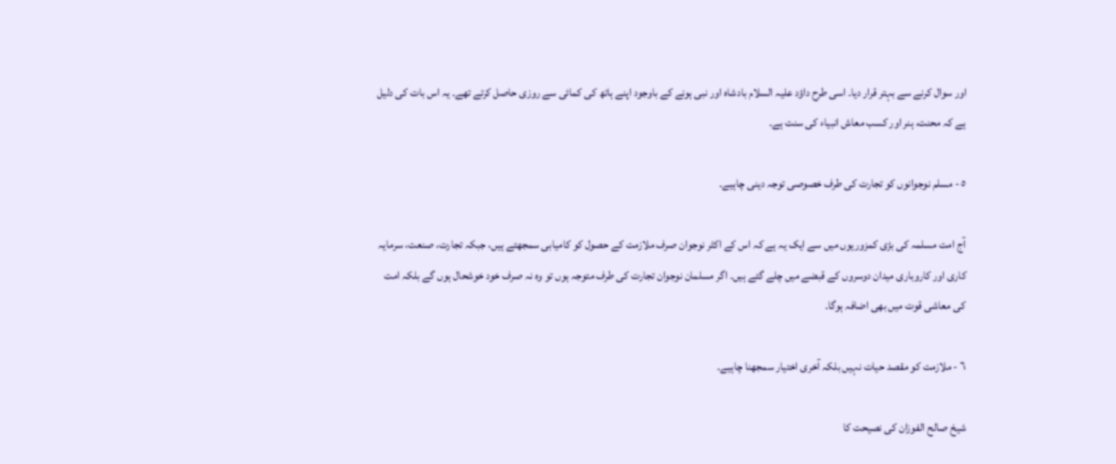اور سوال کرنے سے بہتر قرار دیا۔ اسی طرح داؤد علیہ السلام بادشاہ اور نبی ہونے کے باوجود اپنے ہاتھ کی کمائی سے روزی حاصل کرتے تھے۔ یہ اس بات کی دلیل ہے کہ محنت، ہنر اور کسب معاش انبیاء کی سنت ہے۔

٥ - مسلم نوجوانوں کو تجارت کی طرف خصوصی توجہ دینی چاہیے۔

آج امت مسلمہ کی بڑی کمزوریوں میں سے ایک یہ ہے کہ اس کے اکثر نوجوان صرف ملازمت کے حصول کو کامیابی سمجھتے ہیں، جبکہ تجارت، صنعت، سرمایہ کاری اور کاروباری میدان دوسروں کے قبضے میں چلے گئے ہیں۔ اگر مسلمان نوجوان تجارت کی طرف متوجہ ہوں تو وہ نہ صرف خود خوشحال ہوں گے بلکہ امت کی معاشی قوت میں بھی اضافہ ہوگا۔

٦ - ملازمت کو مقصد حیات نہیں بلکہ آخری اختیار سمجھنا چاہیے۔

شیخ صالح الفوزان کی نصیحت کا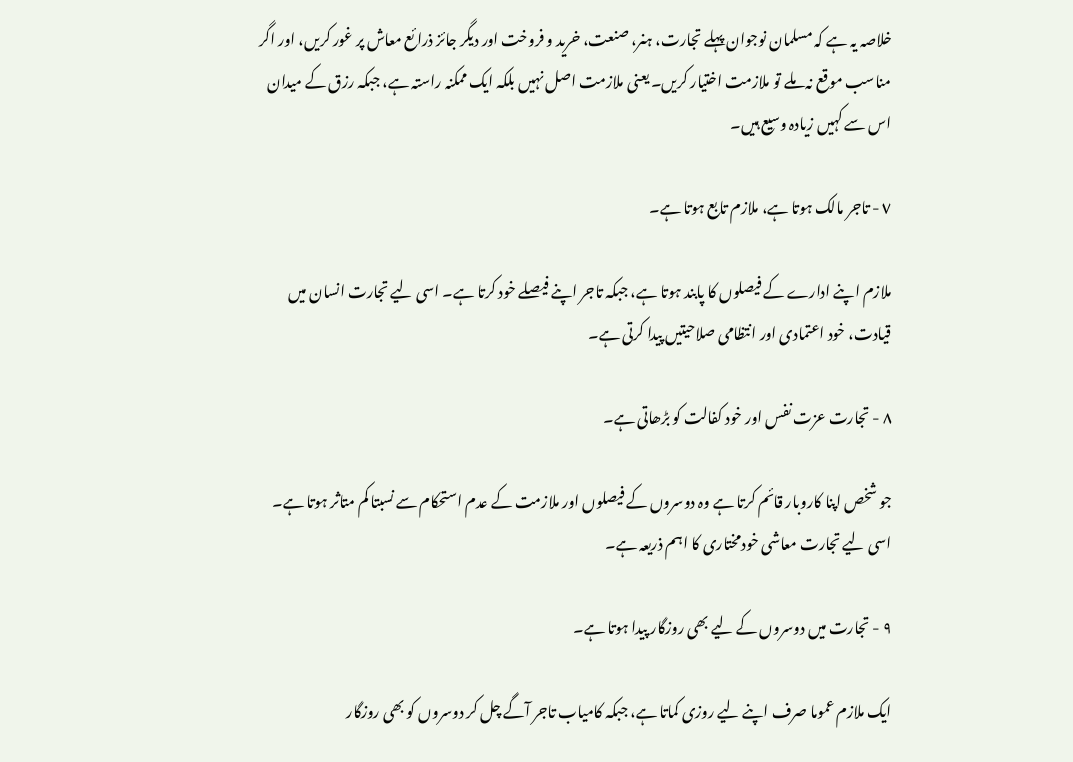خلاصہ یہ ہے کہ مسلمان نوجوان پہلے تجارت، ہنر، صنعت، خرید و فروخت اور دیگر جائز ذرائع معاش پر غور کریں، اور اگر مناسب موقع نہ ملے تو ملازمت اختیار کریں۔ یعنی ملازمت اصل نہیں بلکہ ایک ممکنہ راستہ ہے، جبکہ رزق کے میدان اس سے کہیں زیادہ وسیع ہیں۔

٧ - تاجر مالک ہوتا ہے، ملازم تابع ہوتا ہے۔

ملازم اپنے ادارے کے فیصلوں کا پابند ہوتا ہے، جبکہ تاجر اپنے فیصلے خود کرتا ہے۔ اسی لیے تجارت انسان میں قیادت، خود اعتمادی اور انتظامی صلاحیتیں پیدا کرتی ہے۔

٨ - تجارت عزت نفس اور خود کفالت کو بڑھاتی ہے۔

جو شخص اپنا کاروبار قائم کرتا ہے وہ دوسروں کے فیصلوں اور ملازمت کے عدم استحکام سے نسبتا کم متاثر ہوتا ہے۔ اسی لیے تجارت معاشی خودمختاری کا اہم ذریعہ ہے۔

٩ - تجارت میں دوسروں کے لیے بھی روزگار پیدا ہوتا ہے۔

ایک ملازم عموما صرف اپنے لیے روزی کماتا ہے، جبکہ کامیاب تاجر آگے چل کر دوسروں کو بھی روزگار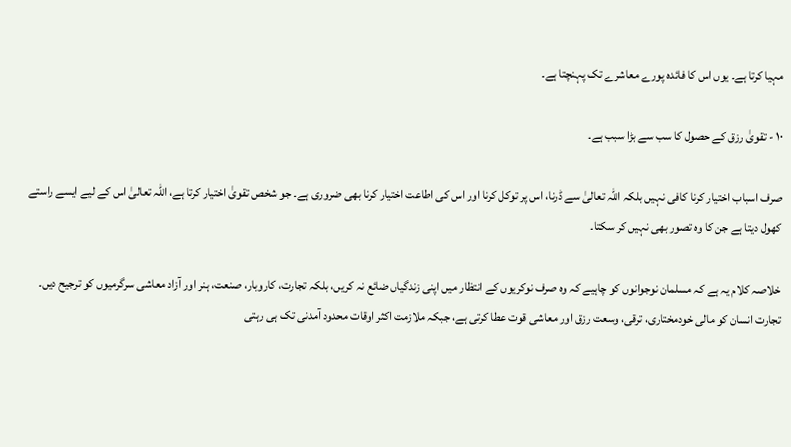مہیا کرتا ہے۔ یوں اس کا فائدہ پورے معاشرے تک پہنچتا ہے۔

١٠ - تقویٰ رزق کے حصول کا سب سے بڑا سبب ہے۔

صرف اسباب اختیار کرنا کافی نہیں بلکہ اللہ تعالیٰ سے ڈرنا، اس پر توکل کرنا اور اس کی اطاعت اختیار کرنا بھی ضروری ہے۔ جو شخص تقویٰ اختیار کرتا ہے، اللہ تعالیٰ اس کے لیے ایسے راستے کھول دیتا ہے جن کا وہ تصور بھی نہیں کر سکتا۔

خلاصہ کلام یہ ہے کہ مسلمان نوجوانوں کو چاہیے کہ وہ صرف نوکریوں کے انتظار میں اپنی زندگیاں ضائع نہ کریں، بلکہ تجارت، کاروبار، صنعت، ہنر اور آزاد معاشی سرگرمیوں کو ترجیح دیں۔ تجارت انسان کو مالی خودمختاری، ترقی، وسعت رزق اور معاشی قوت عطا کرتی ہے، جبکہ ملازمت اکثر اوقات محدود آمدنی تک ہی رہتی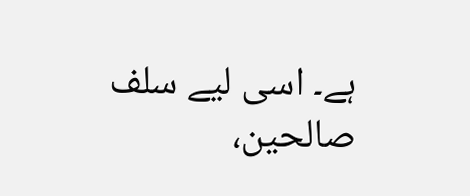ہے۔ اسی لیے سلف صالحین،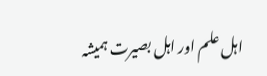اہل علم اور اہل بصیرت ہمیشہ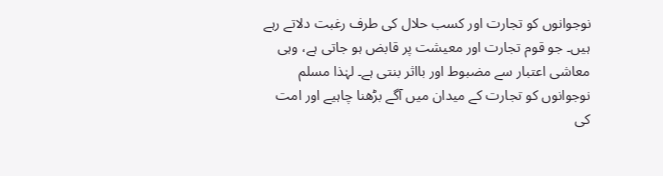نوجوانوں کو تجارت اور کسب حلال کی طرف رغبت دلاتے رہے ہیں۔ جو قوم تجارت اور معیشت پر قابض ہو جاتی ہے، وہی معاشی اعتبار سے مضبوط اور بااثر بنتی ہے۔ لہٰذا مسلم نوجوانوں کو تجارت کے میدان میں آگے بڑھنا چاہیے اور امت کی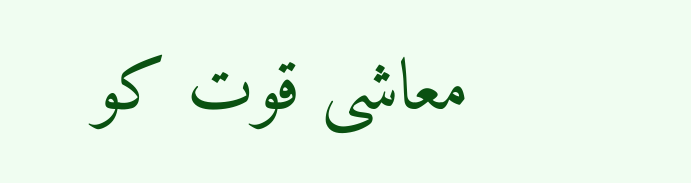معاشی قوت کو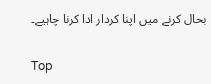بحال کرنے میں اپنا کردار ادا کرنا چاہیے۔

Top